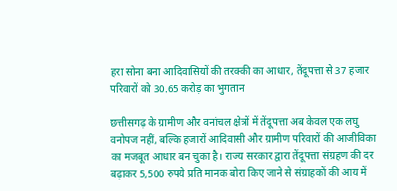हरा सोना बना आदिवासियों की तरक्की का आधार, तेंदूपत्ता से 37 हजार परिवारों को 30.65 करोड़ का भुगतान

छत्तीसगढ़ के ग्रामीण और वनांचल क्षेत्रों में तेंदूपत्ता अब केवल एक लघु वनोपज नहीं, बल्कि हजारों आदिवासी और ग्रामीण परिवारों की आजीविका का मजबूत आधार बन चुका है। राज्य सरकार द्वारा तेंदूपत्ता संग्रहण की दर बढ़ाकर 5,500 रुपये प्रति मानक बोरा किए जाने से संग्राहकों की आय में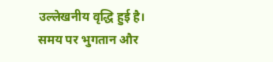उल्लेखनीय वृद्धि हुई है। समय पर भुगतान और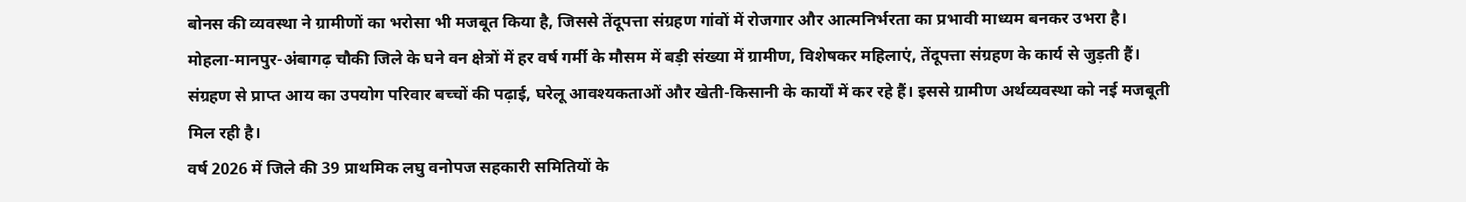बोनस की व्यवस्था ने ग्रामीणों का भरोसा भी मजबूत किया है, जिससे तेंदूपत्ता संग्रहण गांवों में रोजगार और आत्मनिर्भरता का प्रभावी माध्यम बनकर उभरा है।
मोहला-मानपुर-अंबागढ़ चौकी जिले के घने वन क्षेत्रों में हर वर्ष गर्मी के मौसम में बड़ी संख्या में ग्रामीण, विशेषकर महिलाएं, तेंदूपत्ता संग्रहण के कार्य से जुड़ती हैं। संग्रहण से प्राप्त आय का उपयोग परिवार बच्चों की पढ़ाई, घरेलू आवश्यकताओं और खेती-किसानी के कार्यों में कर रहे हैं। इससे ग्रामीण अर्थव्यवस्था को नई मजबूती मिल रही है।
वर्ष 2026 में जिले की 39 प्राथमिक लघु वनोपज सहकारी समितियों के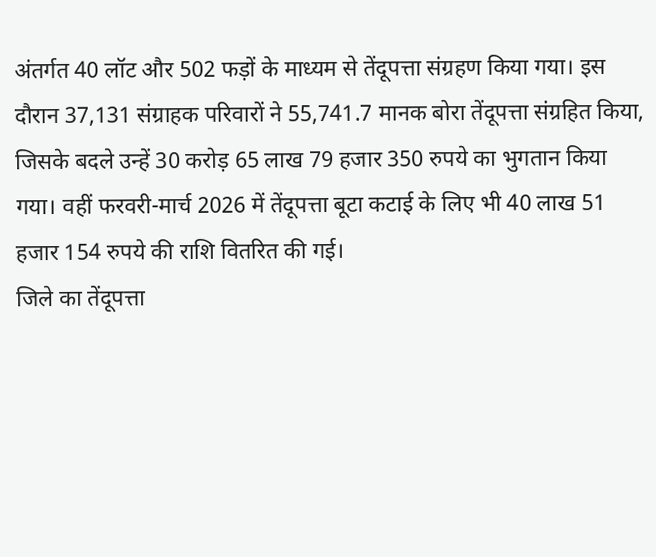अंतर्गत 40 लॉट और 502 फड़ों के माध्यम से तेंदूपत्ता संग्रहण किया गया। इस दौरान 37,131 संग्राहक परिवारों ने 55,741.7 मानक बोरा तेंदूपत्ता संग्रहित किया, जिसके बदले उन्हें 30 करोड़ 65 लाख 79 हजार 350 रुपये का भुगतान किया गया। वहीं फरवरी-मार्च 2026 में तेंदूपत्ता बूटा कटाई के लिए भी 40 लाख 51 हजार 154 रुपये की राशि वितरित की गई।
जिले का तेंदूपत्ता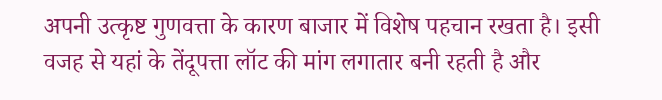अपनी उत्कृष्ट गुणवत्ता के कारण बाजार में विशेष पहचान रखता है। इसी वजह से यहां के तेंदूपत्ता लॉट की मांग लगातार बनी रहती है और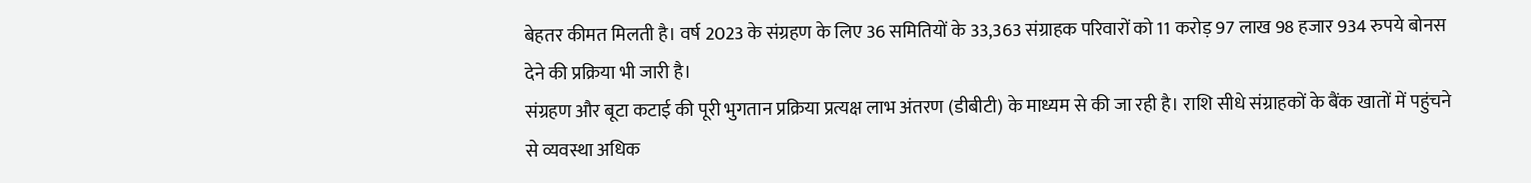बेहतर कीमत मिलती है। वर्ष 2023 के संग्रहण के लिए 36 समितियों के 33,363 संग्राहक परिवारों को 11 करोड़ 97 लाख 98 हजार 934 रुपये बोनस देने की प्रक्रिया भी जारी है।
संग्रहण और बूटा कटाई की पूरी भुगतान प्रक्रिया प्रत्यक्ष लाभ अंतरण (डीबीटी) के माध्यम से की जा रही है। राशि सीधे संग्राहकों के बैंक खातों में पहुंचने से व्यवस्था अधिक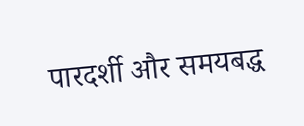पारदर्शी और समयबद्ध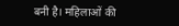बनी है। महिलाओं की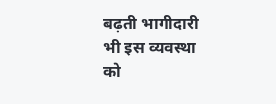बढ़ती भागीदारी भी इस व्यवस्था को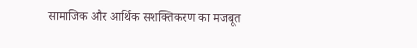सामाजिक और आर्थिक सशक्तिकरण का मजबूत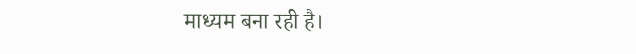माध्यम बना रही है।